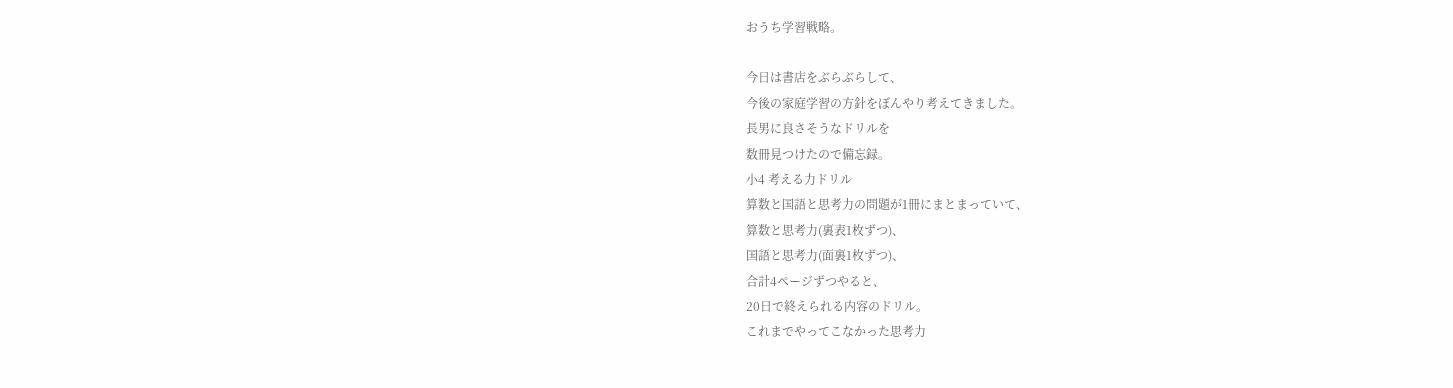おうち学習戦略。

今日は書店をぶらぶらして、
今後の家庭学習の方針をぼんやり考えてきました。
長男に良さそうなドリルを
数冊見つけたので備忘録。
小4 考える力ドリル
算数と国語と思考力の問題が1冊にまとまっていて、
算数と思考力(裏表1枚ずつ)、
国語と思考力(面裏1枚ずつ)、
合計4ページずつやると、
20日で終えられる内容のドリル。
これまでやってこなかった思考力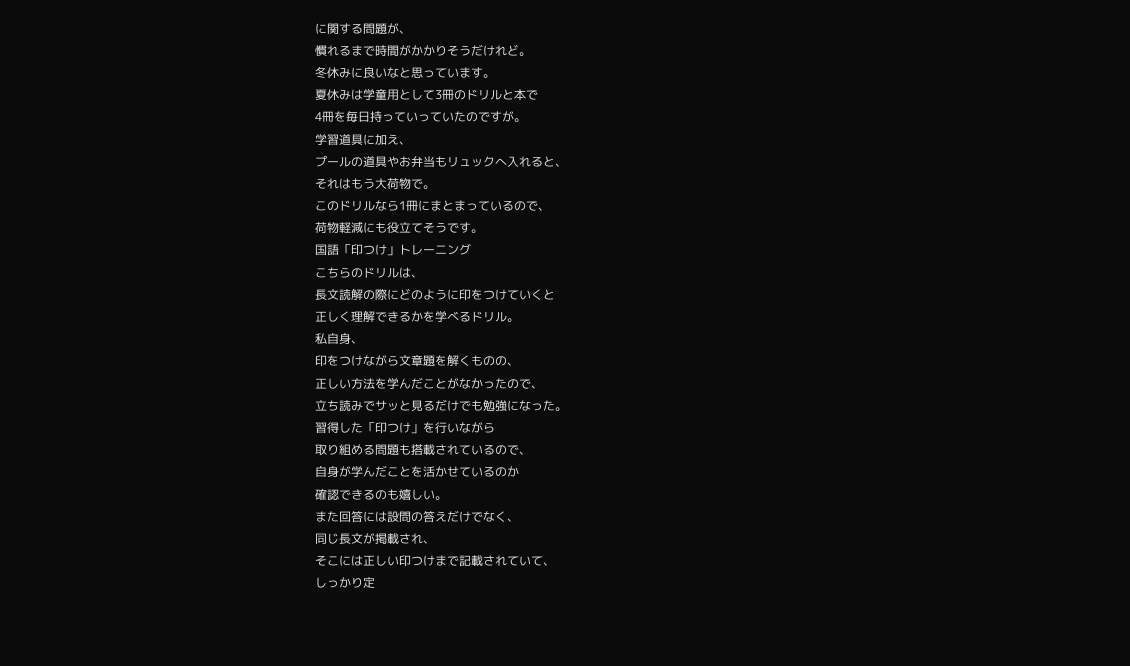に関する問題が、
慣れるまで時間がかかりそうだけれど。
冬休みに良いなと思っています。
夏休みは学童用として3冊のドリルと本で
4冊を毎日持っていっていたのですが。
学習道具に加え、
プールの道具やお弁当もリュックへ入れると、
それはもう大荷物で。
このドリルなら1冊にまとまっているので、
荷物軽減にも役立てそうです。
国語「印つけ」トレーニング
こちらのドリルは、
長文読解の際にどのように印をつけていくと
正しく理解できるかを学べるドリル。
私自身、
印をつけながら文章題を解くものの、
正しい方法を学んだことがなかったので、
立ち読みでサッと見るだけでも勉強になった。
習得した「印つけ」を行いながら
取り組める問題も搭載されているので、
自身が学んだことを活かせているのか
確認できるのも嬉しい。
また回答には設問の答えだけでなく、
同じ長文が掲載され、
そこには正しい印つけまで記載されていて、
しっかり定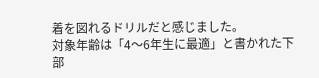着を図れるドリルだと感じました。
対象年齢は「4〜6年生に最適」と書かれた下部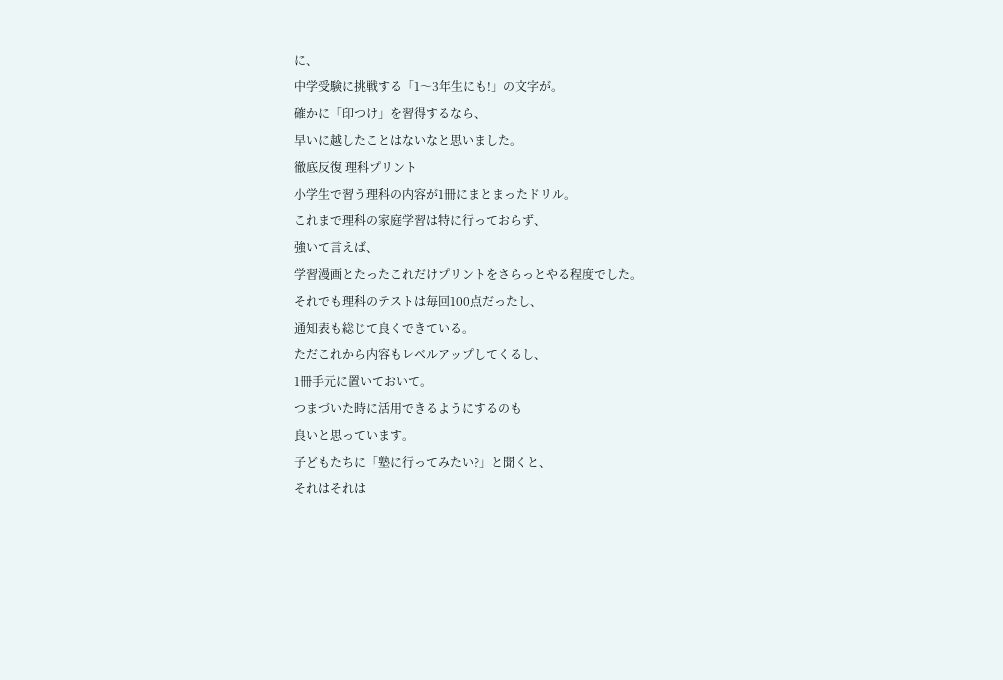に、
中学受験に挑戦する「1〜3年生にも!」の文字が。
確かに「印つけ」を習得するなら、
早いに越したことはないなと思いました。
徹底反復 理科プリント
小学生で習う理科の内容が1冊にまとまったドリル。
これまで理科の家庭学習は特に行っておらず、
強いて言えば、
学習漫画とたったこれだけプリントをさらっとやる程度でした。
それでも理科のテストは毎回100点だったし、
通知表も総じて良くできている。
ただこれから内容もレベルアップしてくるし、
1冊手元に置いておいて。
つまづいた時に活用できるようにするのも
良いと思っています。
子どもたちに「塾に行ってみたい?」と聞くと、
それはそれは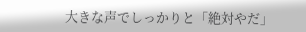大きな声でしっかりと「絶対やだ」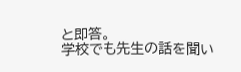と即答。
学校でも先生の話を聞い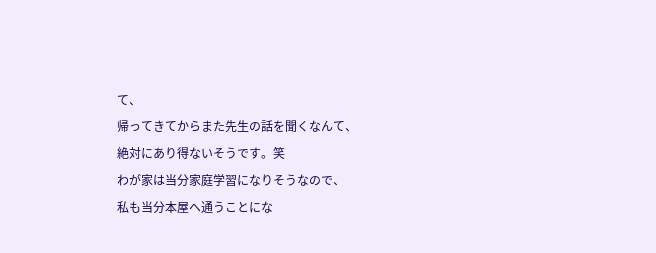て、
帰ってきてからまた先生の話を聞くなんて、
絶対にあり得ないそうです。笑
わが家は当分家庭学習になりそうなので、
私も当分本屋へ通うことにな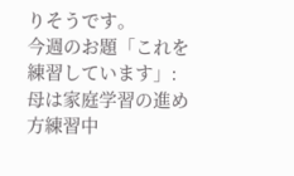りそうです。
今週のお題「これを練習しています」:母は家庭学習の進め方練習中